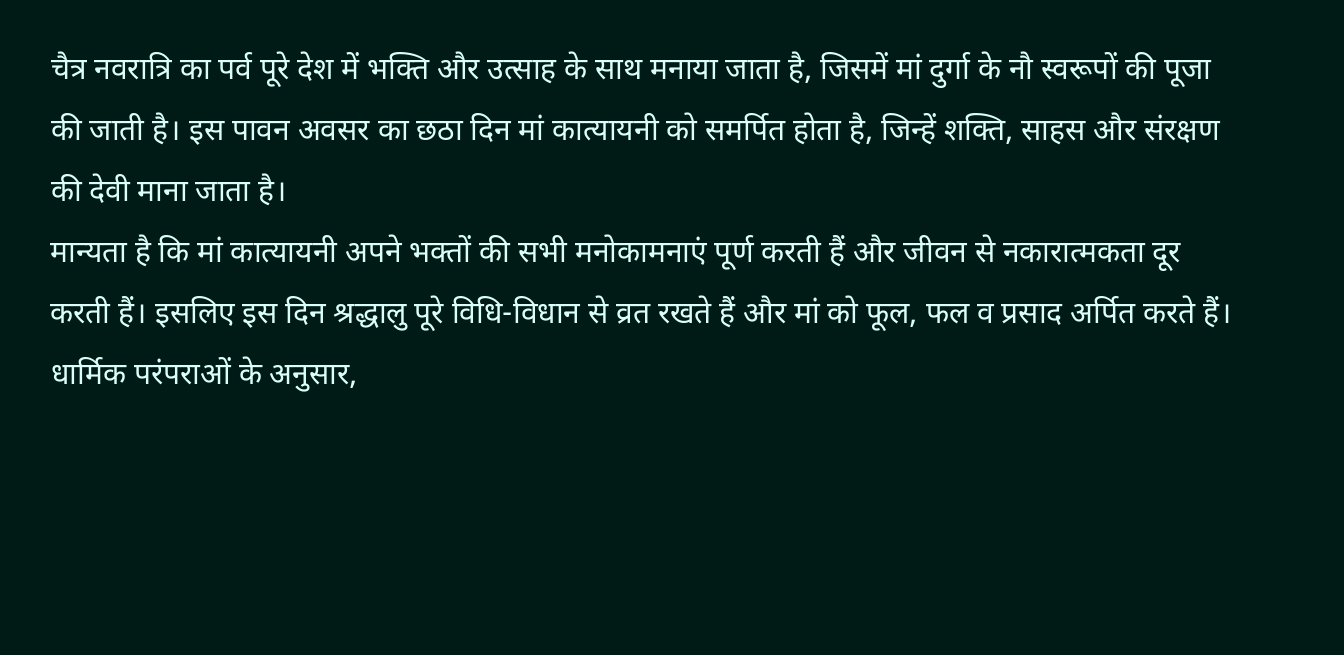चैत्र नवरात्रि का पर्व पूरे देश में भक्ति और उत्साह के साथ मनाया जाता है, जिसमें मां दुर्गा के नौ स्वरूपों की पूजा की जाती है। इस पावन अवसर का छठा दिन मां कात्यायनी को समर्पित होता है, जिन्हें शक्ति, साहस और संरक्षण की देवी माना जाता है।
मान्यता है कि मां कात्यायनी अपने भक्तों की सभी मनोकामनाएं पूर्ण करती हैं और जीवन से नकारात्मकता दूर करती हैं। इसलिए इस दिन श्रद्धालु पूरे विधि-विधान से व्रत रखते हैं और मां को फूल, फल व प्रसाद अर्पित करते हैं।
धार्मिक परंपराओं के अनुसार,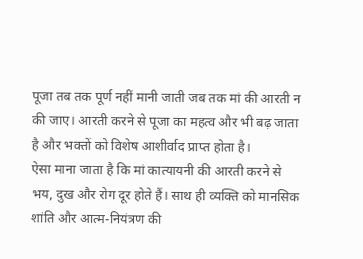पूजा तब तक पूर्ण नहीं मानी जाती जब तक मां की आरती न की जाए। आरती करने से पूजा का महत्व और भी बढ़ जाता है और भक्तों को विशेष आशीर्वाद प्राप्त होता है।
ऐसा माना जाता है कि मां कात्यायनी की आरती करने से भय, दुख और रोग दूर होते हैं। साथ ही व्यक्ति को मानसिक शांति और आत्म-नियंत्रण की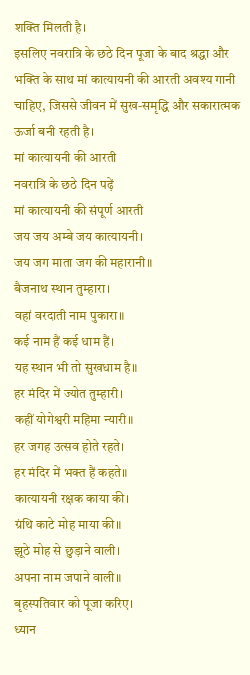शक्ति मिलती है।
इसलिए नवरात्रि के छठे दिन पूजा के बाद श्रद्धा और भक्ति के साथ मां कात्यायनी की आरती अवश्य गानी चाहिए, जिससे जीवन में सुख-समृद्धि और सकारात्मक ऊर्जा बनी रहती है।
मां कात्यायनी की आरती
नवरात्रि के छठे दिन पढ़ें
मां कात्यायनी की संपूर्ण आरती
जय जय अम्बे जय कात्यायनी।
जय जग माता जग की महारानी॥
बैजनाथ स्थान तुम्हारा।
वहां वरदाती नाम पुकारा॥
कई नाम हैं कई धाम हैं।
यह स्थान भी तो सुखधाम है॥
हर मंदिर में ज्योत तुम्हारी।
कहीं योगेश्वरी महिमा न्यारी॥
हर जगह उत्सव होते रहते।
हर मंदिर में भक्त हैं कहते॥
कात्यायनी रक्षक काया की।
ग्रंथि काटे मोह माया की॥
झूठे मोह से छुड़ाने वाली।
अपना नाम जपाने वाली॥
बृहस्पतिवार को पूजा करिए।
ध्यान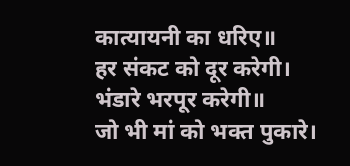कात्यायनी का धरिए॥
हर संकट को दूर करेगी।
भंडारे भरपूर करेगी॥
जो भी मां को भक्त पुकारे।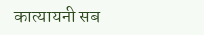कात्यायनी सब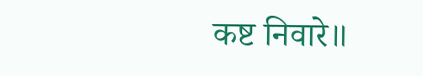कष्ट निवारे॥